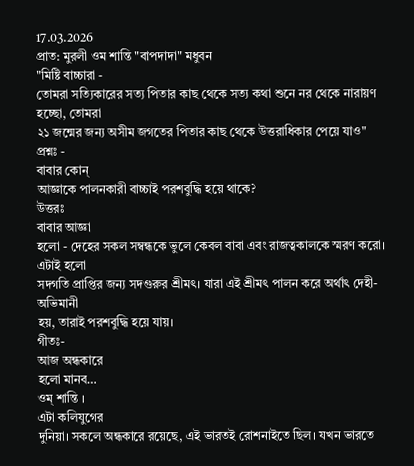17.03.2026
প্রাত: মুরলী ওম শান্তি "বাপদাদা" মধুবন
"মিষ্টি বাচ্চারা -
তোমরা সত্যিকারের সত্য পিতার কাছ থেকে সত্য কথা শুনে নর থেকে নারায়ণ হচ্ছো, তোমরা
২১ জন্মের জন্য অসীম জগতের পিতার কাছ থেকে উত্তরাধিকার পেয়ে যাও"
প্রশ্নঃ -
বাবার কোন্
আজ্ঞাকে পালনকারী বাচ্চাই পরশবুদ্ধি হয়ে থাকে?
উত্তরঃ
বাবার আজ্ঞা
হলো - দেহের সকল সম্বন্ধকে ভুলে কেবল বাবা এবং রাজত্বকালকে স্মরণ করো। এটাই হলো
সদগতি প্রাপ্তির জন্য সদগুরুর শ্রীমৎ। যারা এই শ্রীমৎ পালন করে অর্থাৎ দেহী-অভিমানী
হয়, তারাই পরশবুদ্ধি হয়ে যায়।
গীতঃ-
আজ অন্ধকারে
হলো মানব…
ওম্ শান্তি ।
এটা কলিযুগের
দুনিয়া। সকলে অন্ধকারে রয়েছে, এই ভারতই রোশনাইতে ছিল। যখন ভারতে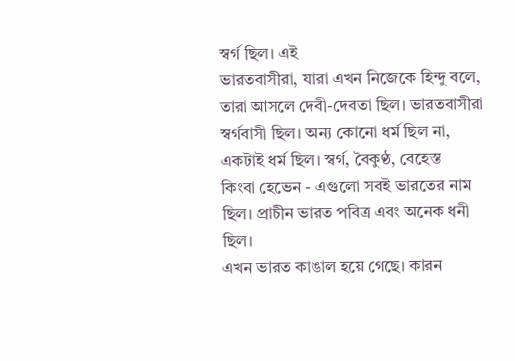স্বর্গ ছিল। এই
ভারতবাসীরা, যারা এখন নিজেকে হিন্দু বলে, তারা আসলে দেবী-দেবতা ছিল। ভারতবাসীরা
স্বর্গবাসী ছিল। অন্য কোনো ধর্ম ছিল না, একটাই ধর্ম ছিল। স্বর্গ, বৈকুণ্ঠ, বেহেস্ত
কিংবা হেভেন - এগুলো সবই ভারতের নাম ছিল। প্রাচীন ভারত পবিত্র এবং অনেক ধনী ছিল।
এখন ভারত কাঙাল হয়ে গেছে। কারন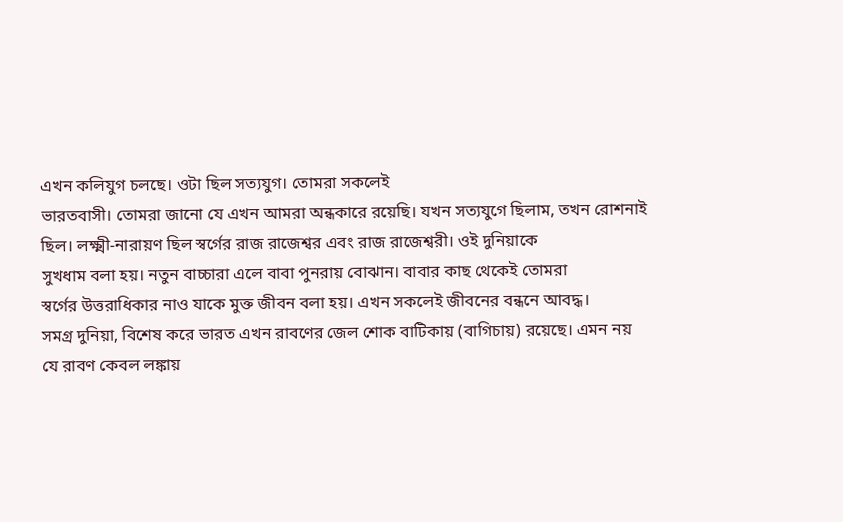এখন কলিযুগ চলছে। ওটা ছিল সত্যযুগ। তোমরা সকলেই
ভারতবাসী। তোমরা জানো যে এখন আমরা অন্ধকারে রয়েছি। যখন সত্যযুগে ছিলাম, তখন রোশনাই
ছিল। লক্ষ্মী-নারায়ণ ছিল স্বর্গের রাজ রাজেশ্বর এবং রাজ রাজেশ্বরী। ওই দুনিয়াকে
সুখধাম বলা হয়। নতুন বাচ্চারা এলে বাবা পুনরায় বোঝান। বাবার কাছ থেকেই তোমরা
স্বর্গের উত্তরাধিকার নাও যাকে মুক্ত জীবন বলা হয়। এখন সকলেই জীবনের বন্ধনে আবদ্ধ।
সমগ্র দুনিয়া, বিশেষ করে ভারত এখন রাবণের জেল শোক বাটিকায় (বাগিচায়) রয়েছে। এমন নয়
যে রাবণ কেবল লঙ্কায়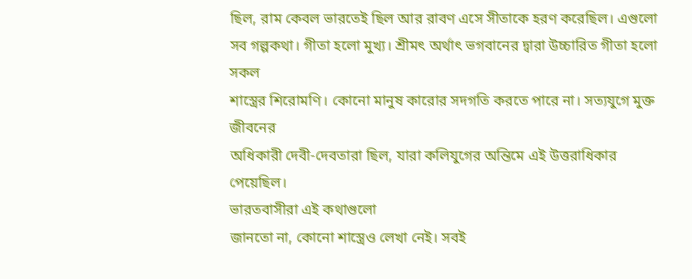ছিল, রাম কেবল ভারতেই ছিল আর রাবণ এসে সীতাকে হরণ করেছিল। এগুলো
সব গল্পকথা। গীতা হলো মুখ্য। শ্রীমৎ অর্থাৎ ভগবানের দ্বারা উচ্চারিত গীতা হলো সকল
শাস্ত্রের শিরোমণি। কোনো মানুষ কারোর সদগতি করতে পারে না। সত্যযুগে মুক্ত জীবনের
অধিকারী দেবী-দেবতারা ছিল, যারা কলিযুগের অন্তিমে এই উত্তরাধিকার পেয়েছিল।
ভারতবাসীরা এই কথাগুলো
জানতো না, কোনো শাস্ত্রেও লেখা নেই। সবই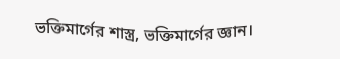ভক্তিমার্গের শাস্ত্র, ভক্তিমার্গের জ্ঞান।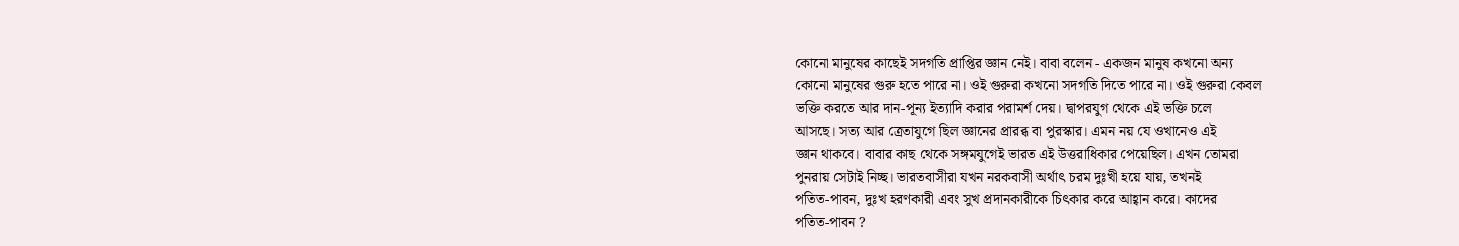কোনো মানুষের কাছেই সদগতি প্রাপ্তির জ্ঞান নেই। বাবা বলেন - একজন মানুষ কখনো অন্য
কোনো মানুষের গুরু হতে পারে না। ওই গুরুরা কখনো সদগতি দিতে পারে না। ওই গুরুরা কেবল
ভক্তি করতে আর দান-পূন্য ইত্যাদি করার পরামর্শ দেয়। দ্বাপরযুগ থেকে এই ভক্তি চলে
আসছে। সত্য আর ত্রেতাযুগে ছিল জ্ঞানের প্রারব্ধ বা পুরস্কার। এমন নয় যে ওখানেও এই
জ্ঞান থাকবে। বাবার কাছ থেকে সঙ্গমযুগেই ভারত এই উত্তরাধিকার পেয়েছিল। এখন তোমরা
পুনরায় সেটাই নিচ্ছ। ভারতবাসীরা যখন নরকবাসী অর্থাৎ চরম দুঃখী হয়ে যায়, তখনই
পতিত-পাবন, দুঃখ হরণকারী এবং সুখ প্রদানকারীকে চিৎকার করে আহ্বান করে। কাদের
পতিত-পাবন ?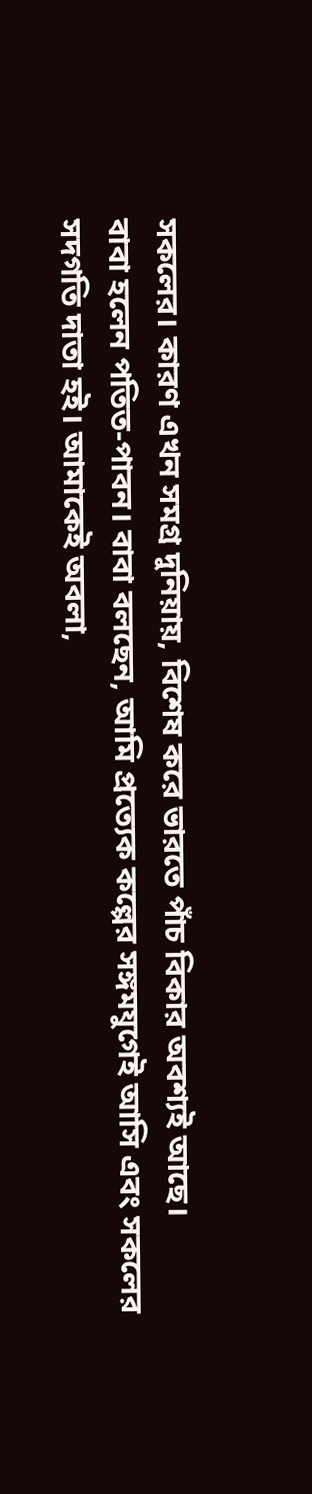সকলের। কারণ এখন সমগ্র দুনিয়ায়, বিশেষ করে ভারতে পাঁচ বিকার অবশ্যই আছে।
বাবা হলেন পতিত-পাবন। বাবা বলছেন, আমি প্রত্যেক কল্পের সঙ্গমযুগেই আসি এবং সকলের
সদগতি দাতা হই। আমাকেই অবলা,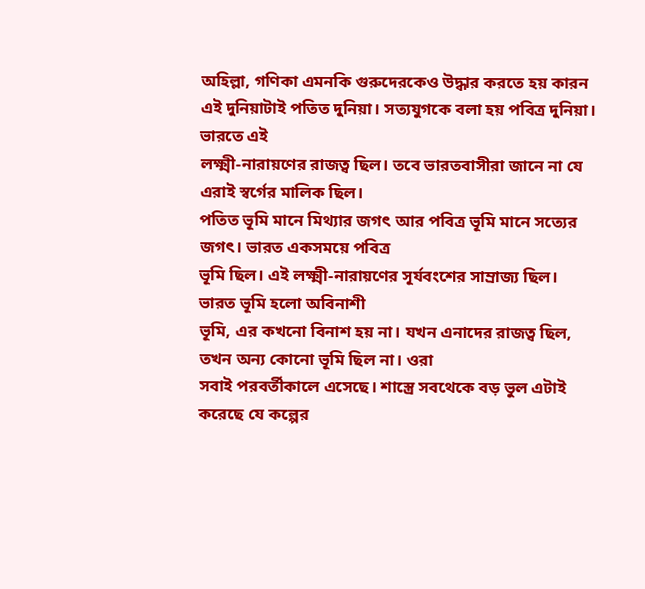অহিল্লা, গণিকা এমনকি গুরুদেরকেও উদ্ধার করতে হয় কারন
এই দুনিয়াটাই পতিত দুনিয়া। সত্যযুগকে বলা হয় পবিত্র দুনিয়া। ভারতে এই
লক্ষ্মী-নারায়ণের রাজত্ব ছিল। তবে ভারতবাসীরা জানে না যে এরাই স্বর্গের মালিক ছিল।
পতিত ভূমি মানে মিথ্যার জগৎ আর পবিত্র ভূমি মানে সত্যের জগৎ। ভারত একসময়ে পবিত্র
ভূমি ছিল। এই লক্ষ্মী-নারায়ণের সূর্যবংশের সাম্রাজ্য ছিল। ভারত ভূমি হলো অবিনাশী
ভূমি, এর কখনো বিনাশ হয় না। যখন এনাদের রাজত্ব ছিল, তখন অন্য কোনো ভূমি ছিল না। ওরা
সবাই পরবর্তীকালে এসেছে। শাস্ত্রে সবথেকে বড় ভুল এটাই করেছে যে কল্পের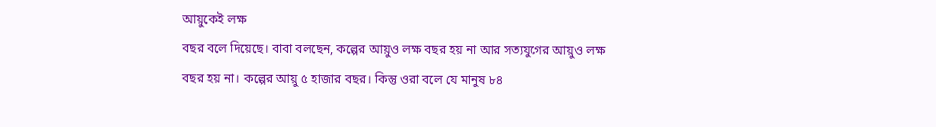আয়ুকেই লক্ষ
বছর বলে দিয়েছে। বাবা বলছেন, কল্পের আয়ুও লক্ষ বছর হয় না আর সত্যযুগের আয়ুও লক্ষ
বছর হয় না। কল্পের আয়ু ৫ হাজার বছর। কিন্তু ওরা বলে যে মানুষ ৮৪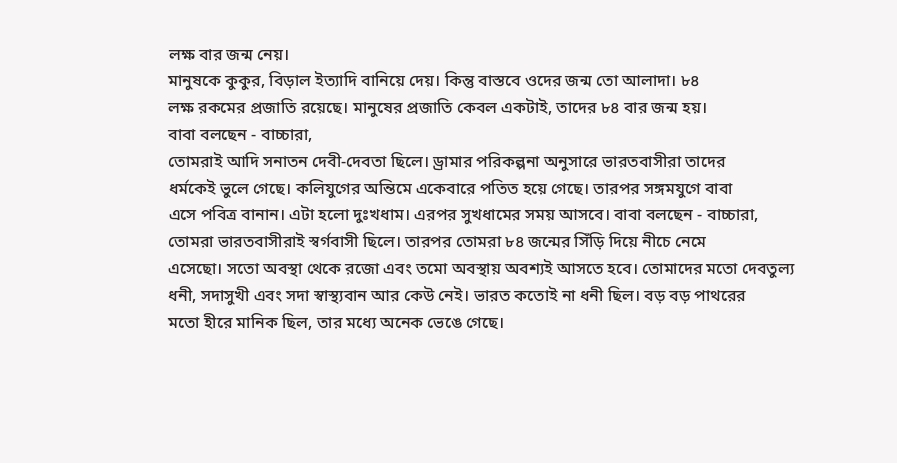লক্ষ বার জন্ম নেয়।
মানুষকে কুকুর, বিড়াল ইত্যাদি বানিয়ে দেয়। কিন্তু বাস্তবে ওদের জন্ম তো আলাদা। ৮৪
লক্ষ রকমের প্রজাতি রয়েছে। মানুষের প্রজাতি কেবল একটাই, তাদের ৮৪ বার জন্ম হয়।
বাবা বলছেন - বাচ্চারা,
তোমরাই আদি সনাতন দেবী-দেবতা ছিলে। ড্রামার পরিকল্পনা অনুসারে ভারতবাসীরা তাদের
ধর্মকেই ভুলে গেছে। কলিযুগের অন্তিমে একেবারে পতিত হয়ে গেছে। তারপর সঙ্গমযুগে বাবা
এসে পবিত্র বানান। এটা হলো দুঃখধাম। এরপর সুখধামের সময় আসবে। বাবা বলছেন - বাচ্চারা,
তোমরা ভারতবাসীরাই স্বর্গবাসী ছিলে। তারপর তোমরা ৮৪ জন্মের সিঁড়ি দিয়ে নীচে নেমে
এসেছো। সতো অবস্থা থেকে রজো এবং তমো অবস্থায় অবশ্যই আসতে হবে। তোমাদের মতো দেবতুল্য
ধনী, সদাসুখী এবং সদা স্বাস্থ্যবান আর কেউ নেই। ভারত কতোই না ধনী ছিল। বড় বড় পাথরের
মতো হীরে মানিক ছিল, তার মধ্যে অনেক ভেঙে গেছে।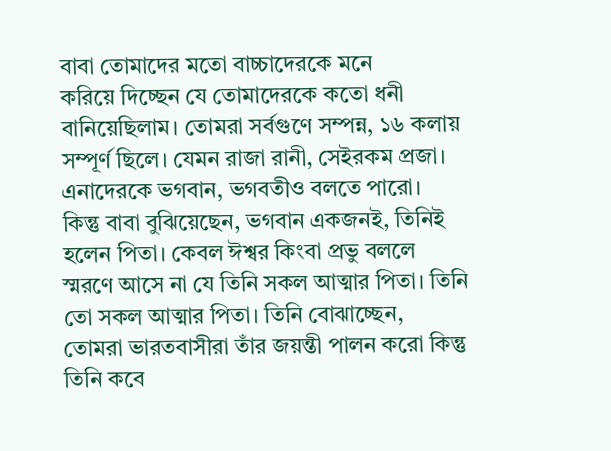বাবা তোমাদের মতো বাচ্চাদেরকে মনে
করিয়ে দিচ্ছেন যে তোমাদেরকে কতো ধনী বানিয়েছিলাম। তোমরা সর্বগুণে সম্পন্ন, ১৬ কলায়
সম্পূর্ণ ছিলে। যেমন রাজা রানী, সেইরকম প্রজা। এনাদেরকে ভগবান, ভগবতীও বলতে পারো।
কিন্তু বাবা বুঝিয়েছেন, ভগবান একজনই, তিনিই হলেন পিতা। কেবল ঈশ্বর কিংবা প্রভু বললে
স্মরণে আসে না যে তিনি সকল আত্মার পিতা। তিনি তো সকল আত্মার পিতা। তিনি বোঝাচ্ছেন,
তোমরা ভারতবাসীরা তাঁর জয়ন্তী পালন করো কিন্তু তিনি কবে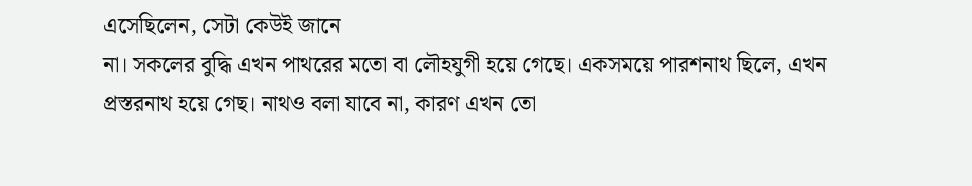এসেছিলেন, সেটা কেউই জানে
না। সকলের বুদ্ধি এখন পাথরের মতো বা লৌহযুগী হয়ে গেছে। একসময়ে পারশনাথ ছিলে, এখন
প্রস্তরনাথ হয়ে গেছ। নাথও বলা যাবে না, কারণ এখন তো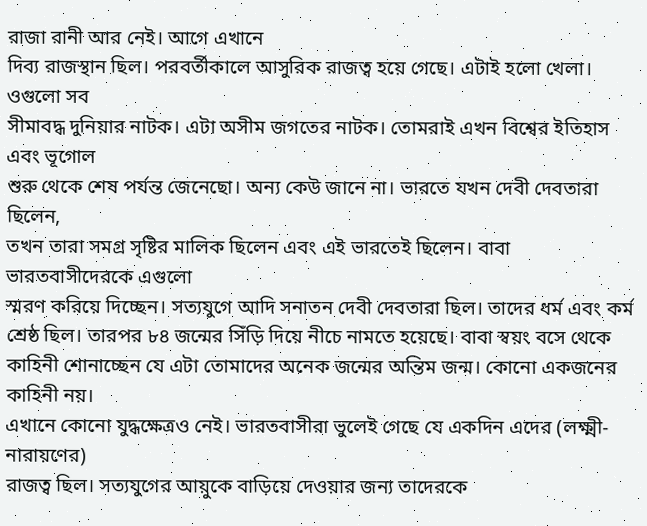রাজা রানী আর নেই। আগে এখানে
দিব্য রাজস্থান ছিল। পরবর্তীকালে আসুরিক রাজত্ব হয়ে গেছে। এটাই হলো খেলা। ওগুলো সব
সীমাবদ্ধ দুনিয়ার নাটক। এটা অসীম জগতের নাটক। তোমরাই এখন বিশ্বের ইতিহাস এবং ভূগোল
শুরু থেকে শেষ পর্যন্ত জেনেছো। অন্য কেউ জানে না। ভারতে যখন দেবী দেবতারা ছিলেন,
তখন তারা সমগ্র সৃষ্টির মালিক ছিলেন এবং এই ভারতেই ছিলেন। বাবা ভারতবাসীদেরকে এগুলো
স্মরণ করিয়ে দিচ্ছেন। সত্যযুগে আদি সনাতন দেবী দেবতারা ছিল। তাদের ধর্ম এবং কর্ম
শ্রেষ্ঠ ছিল। তারপর ৮৪ জন্মের সিঁড়ি দিয়ে নীচে নামতে হয়েছে। বাবা স্বয়ং বসে থেকে
কাহিনী শোনাচ্ছেন যে এটা তোমাদের অনেক জন্মের অন্তিম জন্ম। কোনো একজনের কাহিনী নয়।
এখানে কোনো যুদ্ধক্ষেত্রও নেই। ভারতবাসীরা ভুলেই গেছে যে একদিন এদের (লক্ষ্মী-নারায়ণের)
রাজত্ব ছিল। সত্যযুগের আয়ুকে বাড়িয়ে দেওয়ার জন্য তাদেরকে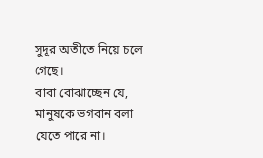সুদূর অতীতে নিয়ে চলে গেছে।
বাবা বোঝাচ্ছেন যে,
মানুষকে ভগবান বলা যেতে পারে না।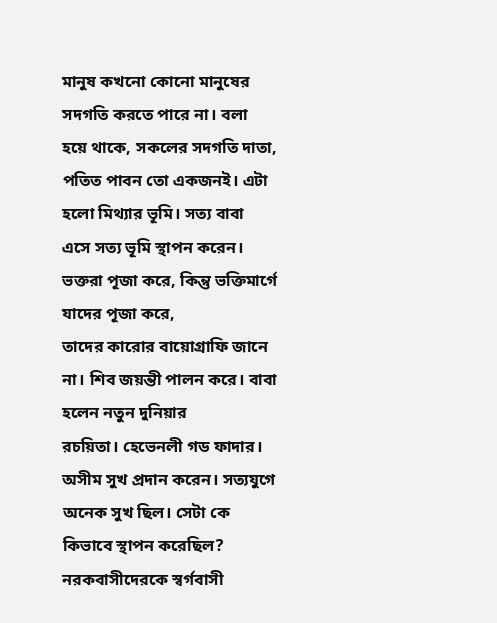মানুষ কখনো কোনো মানুষের সদগতি করতে পারে না। বলা
হয়ে থাকে, সকলের সদগতি দাতা, পতিত পাবন তো একজনই। এটা হলো মিথ্যার ভূমি। সত্য বাবা
এসে সত্য ভূমি স্থাপন করেন। ভক্তরা পূজা করে, কিন্তু ভক্তিমার্গে যাদের পূজা করে,
তাদের কারোর বায়োগ্রাফি জানে না। শিব জয়ন্তী পালন করে। বাবা হলেন নতুন দুনিয়ার
রচয়িতা। হেভেনলী গড ফাদার। অসীম সুখ প্রদান করেন। সত্যযুগে অনেক সুখ ছিল। সেটা কে
কিভাবে স্থাপন করেছিল? নরকবাসীদেরকে স্বর্গবাসী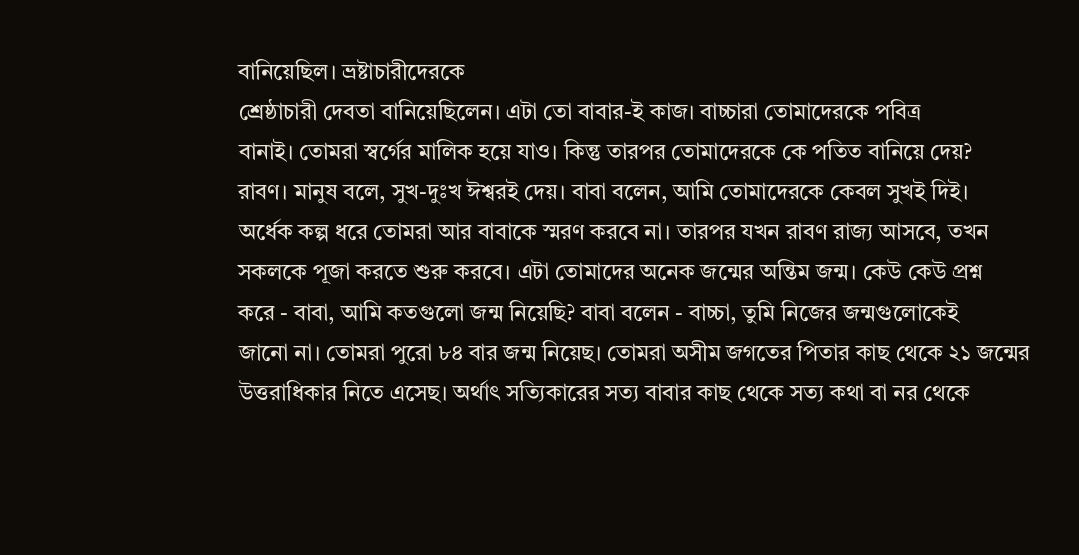বানিয়েছিল। ভ্রষ্টাচারীদেরকে
শ্রেষ্ঠাচারী দেবতা বানিয়েছিলেন। এটা তো বাবার-ই কাজ। বাচ্চারা তোমাদেরকে পবিত্র
বানাই। তোমরা স্বর্গের মালিক হয়ে যাও। কিন্তু তারপর তোমাদেরকে কে পতিত বানিয়ে দেয়?
রাবণ। মানুষ বলে, সুখ-দুঃখ ঈশ্বরই দেয়। বাবা বলেন, আমি তোমাদেরকে কেবল সুখই দিই।
অর্ধেক কল্প ধরে তোমরা আর বাবাকে স্মরণ করবে না। তারপর যখন রাবণ রাজ্য আসবে, তখন
সকলকে পূজা করতে শুরু করবে। এটা তোমাদের অনেক জন্মের অন্তিম জন্ম। কেউ কেউ প্রশ্ন
করে - বাবা, আমি কতগুলো জন্ম নিয়েছি? বাবা বলেন - বাচ্চা, তুমি নিজের জন্মগুলোকেই
জানো না। তোমরা পুরো ৮৪ বার জন্ম নিয়েছ। তোমরা অসীম জগতের পিতার কাছ থেকে ২১ জন্মের
উত্তরাধিকার নিতে এসেছ। অর্থাৎ সত্যিকারের সত্য বাবার কাছ থেকে সত্য কথা বা নর থেকে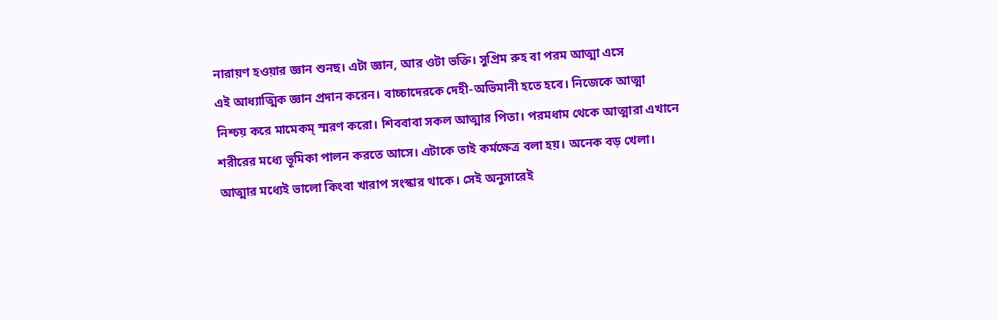নারায়ণ হওয়ার জ্ঞান শুনছ। এটা জ্ঞান, আর ওটা ভক্তি। সুপ্রিম রুহ বা পরম আত্মা এসে
এই আধ্যাত্মিক জ্ঞান প্রদান করেন। বাচ্চাদেরকে দেহী-অভিমানী হতে হবে। নিজেকে আত্মা
নিশ্চয় করে মামেকম্ স্মরণ করো। শিববাবা সকল আত্মার পিতা। পরমধাম থেকে আত্মারা এখানে
শরীরের মধ্যে ভূমিকা পালন করতে আসে। এটাকে তাই কর্মক্ষেত্র বলা হয়। অনেক বড় খেলা।
আত্মার মধ্যেই ভালো কিংবা খারাপ সংস্কার থাকে। সেই অনুসারেই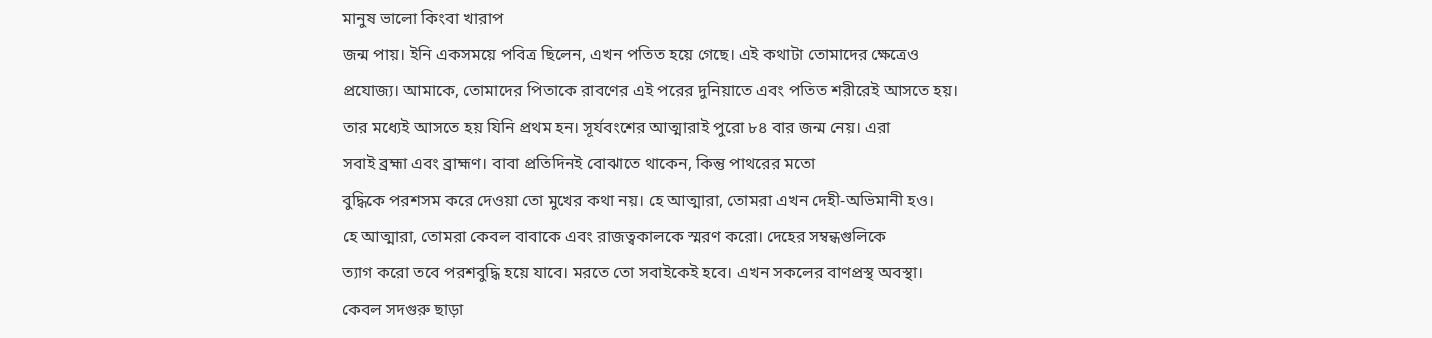মানুষ ভালো কিংবা খারাপ
জন্ম পায়। ইনি একসময়ে পবিত্র ছিলেন, এখন পতিত হয়ে গেছে। এই কথাটা তোমাদের ক্ষেত্রেও
প্রযোজ্য। আমাকে, তোমাদের পিতাকে রাবণের এই পরের দুনিয়াতে এবং পতিত শরীরেই আসতে হয়।
তার মধ্যেই আসতে হয় যিনি প্রথম হন। সূর্যবংশের আত্মারাই পুরো ৮৪ বার জন্ম নেয়। এরা
সবাই ব্রহ্মা এবং ব্রাহ্মণ। বাবা প্রতিদিনই বোঝাতে থাকেন, কিন্তু পাথরের মতো
বুদ্ধিকে পরশসম করে দেওয়া তো মুখের কথা নয়। হে আত্মারা, তোমরা এখন দেহী-অভিমানী হও।
হে আত্মারা, তোমরা কেবল বাবাকে এবং রাজত্বকালকে স্মরণ করো। দেহের সম্বন্ধগুলিকে
ত্যাগ করো তবে পরশবুদ্ধি হয়ে যাবে। মরতে তো সবাইকেই হবে। এখন সকলের বাণপ্রস্থ অবস্থা।
কেবল সদগুরু ছাড়া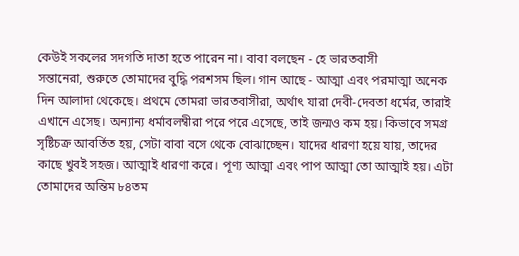কেউই সকলের সদগতি দাতা হতে পারেন না। বাবা বলছেন - হে ভারতবাসী
সন্তানেরা, শুরুতে তোমাদের বুদ্ধি পরশসম ছিল। গান আছে - আত্মা এবং পরমাত্মা অনেক
দিন আলাদা থেকেছে। প্রথমে তোমরা ভারতবাসীরা, অর্থাৎ যারা দেবী-দেবতা ধর্মের, তারাই
এখানে এসেছ। অন্যান্য ধর্মাবলম্বীরা পরে পরে এসেছে, তাই জন্মও কম হয়। কিভাবে সমগ্র
সৃষ্টিচক্র আবর্তিত হয়, সেটা বাবা বসে থেকে বোঝাচ্ছেন। যাদের ধারণা হয়ে যায়, তাদের
কাছে খুবই সহজ। আত্মাই ধারণা করে। পূণ্য আত্মা এবং পাপ আত্মা তো আত্মাই হয়। এটা
তোমাদের অন্তিম ৮৪তম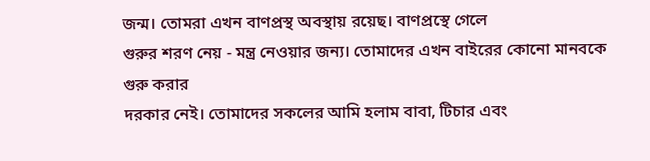জন্ম। তোমরা এখন বাণপ্রস্থ অবস্থায় রয়েছ। বাণপ্রস্থে গেলে
গুরুর শরণ নেয় - মন্ত্র নেওয়ার জন্য। তোমাদের এখন বাইরের কোনো মানবকে গুরু করার
দরকার নেই। তোমাদের সকলের আমি হলাম বাবা, টিচার এবং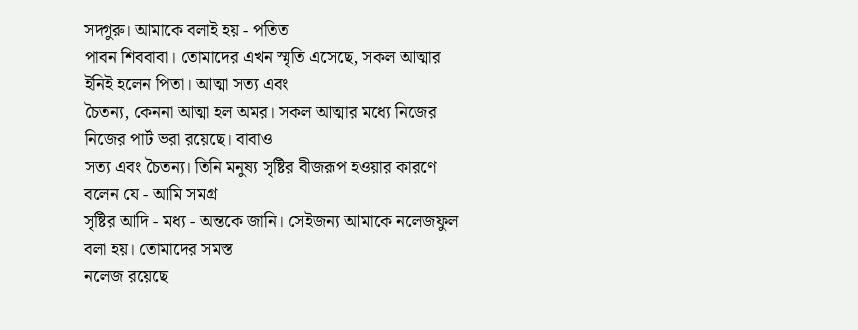সদ্গুরু। আমাকে বলাই হয় - পতিত
পাবন শিববাবা। তোমাদের এখন স্মৃতি এসেছে, সকল আত্মার ইনিই হলেন পিতা। আত্মা সত্য এবং
চৈতন্য, কেননা আত্মা হল অমর। সকল আত্মার মধ্যে নিজের নিজের পার্ট ভরা রয়েছে। বাবাও
সত্য এবং চৈতন্য। তিনি মনুষ্য সৃষ্টির বীজরূপ হওয়ার কারণে বলেন যে - আমি সমগ্র
সৃষ্টির আদি - মধ্য - অন্তকে জানি। সেইজন্য আমাকে নলেজফুল বলা হয়। তোমাদের সমস্ত
নলেজ রয়েছে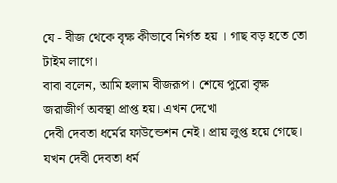যে - বীজ থেকে বৃক্ষ কীভাবে নির্গত হয় । গাছ বড় হতে তো টাইম লাগে।
বাবা বলেন, আমি হলাম বীজরূপ। শেষে পুরো বৃক্ষ জরাজীর্ণ অবস্থা প্রাপ্ত হয়। এখন দেখো
দেবী দেবতা ধর্মের ফাউন্ডেশন নেই। প্রায় লুপ্ত হয়ে গেছে। যখন দেবী দেবতা ধর্ম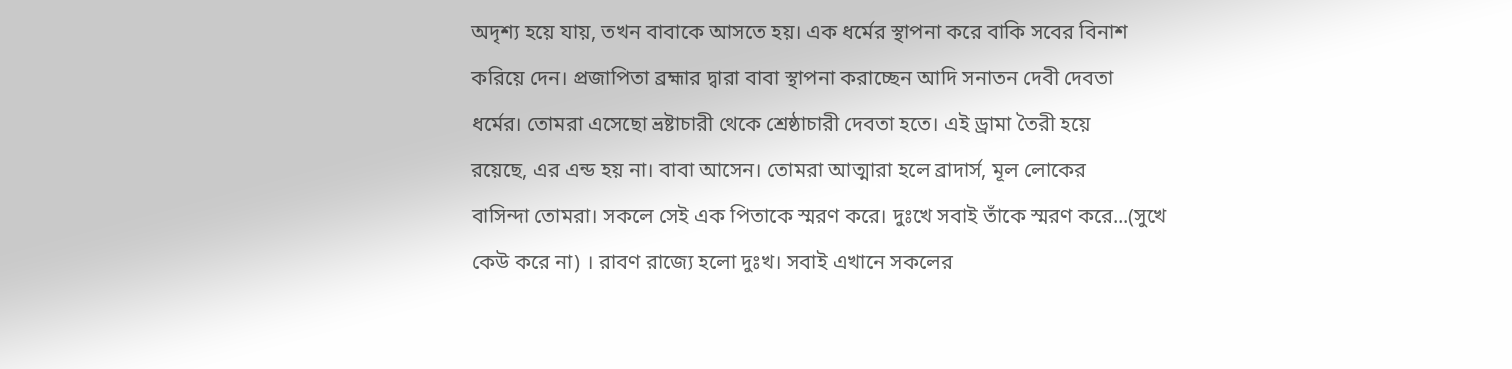অদৃশ্য হয়ে যায়, তখন বাবাকে আসতে হয়। এক ধর্মের স্থাপনা করে বাকি সবের বিনাশ
করিয়ে দেন। প্রজাপিতা ব্রহ্মার দ্বারা বাবা স্থাপনা করাচ্ছেন আদি সনাতন দেবী দেবতা
ধর্মের। তোমরা এসেছো ভ্রষ্টাচারী থেকে শ্রেষ্ঠাচারী দেবতা হতে। এই ড্রামা তৈরী হয়ে
রয়েছে, এর এন্ড হয় না। বাবা আসেন। তোমরা আত্মারা হলে ব্রাদার্স, মূল লোকের
বাসিন্দা তোমরা। সকলে সেই এক পিতাকে স্মরণ করে। দুঃখে সবাই তাঁকে স্মরণ করে...(সুখে
কেউ করে না) । রাবণ রাজ্যে হলো দুঃখ। সবাই এখানে সকলের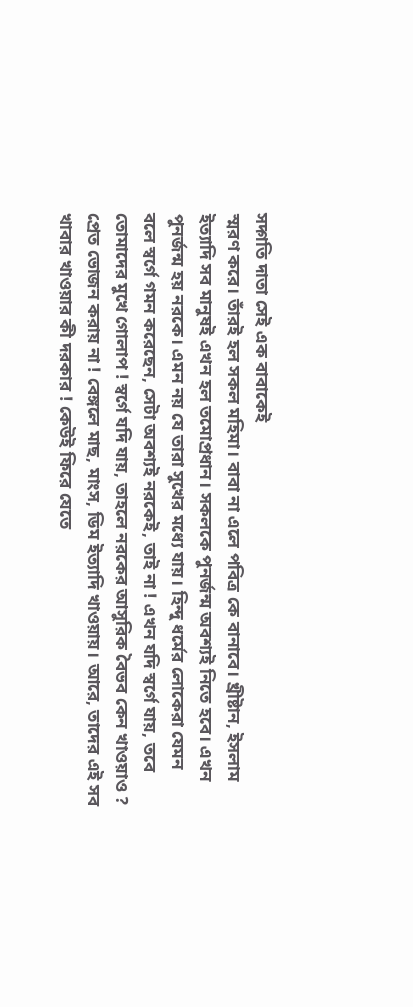সদ্গতি দাতা সেই এক বাবাকেই
স্মরণ করে। তাঁরই হল সকল মহিমা। বাবা না এলে পবিত্র কে বানাবে। খ্রীষ্টান, ইসলাম
ইত্যাদি সব মানুষই এখন হল তমোপ্রধান। সকলকে পুনর্জন্ম অবশ্যই নিতে হবে। এখন
পুনর্জন্ম হয় নরকে। এমন নয় যে তারা সুখের মধ্যে যায়। হিন্দু ধর্মের লোকেরা যেমন
বলে স্বর্গে গমন করেছেন, সেটা অবশ্যই নরকেই, তাই না ! এখন যদি স্বর্গে যায়, তবে
তোমাদের মুখে গোলাপ ! স্বর্গে যদি যায়, তাহলে নরকের আসুরিক বৈভব কেন খাওয়াও ?
প্রেত ভোজন করায় না ! বেঙ্গলে মাছ, মাংস, ডিম ইত্যাদি খাওয়ায়। আরে, তাদের এই সব
খাবার খাওয়ার কী দরকার ! কেউই ফিরে যেতে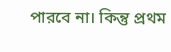পারবে না। কিন্তু প্রথম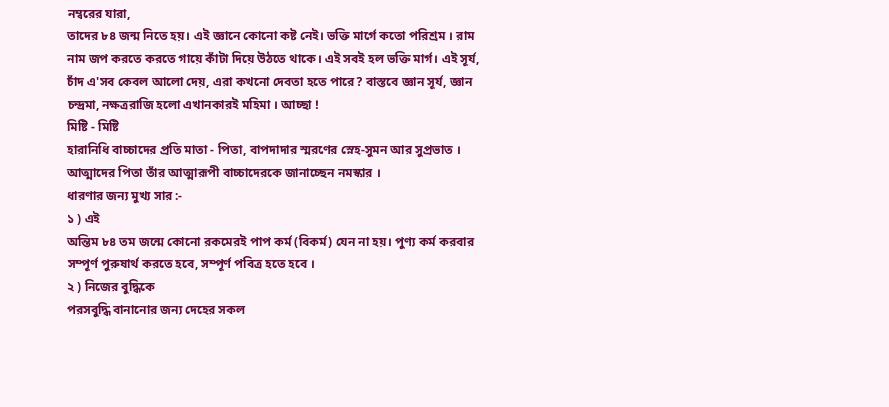নম্বরের যারা,
তাদের ৮৪ জন্ম নিতে হয়। এই জ্ঞানে কোনো কষ্ট নেই। ভক্তি মার্গে কতো পরিশ্রম । রাম
নাম জপ করতে করতে গায়ে কাঁটা দিয়ে উঠতে থাকে। এই সবই হল ভক্তি মার্গ। এই সূর্য,
চাঁদ এ'সব কেবল আলো দেয়, এরা কখনো দেবতা হতে পারে? বাস্তবে জ্ঞান সূর্য, জ্ঞান
চন্দ্রমা, নক্ষত্ররাজি হলো এখানকারই মহিমা । আচ্ছা !
মিষ্টি - মিষ্টি
হারানিধি বাচ্চাদের প্রতি মাতা - পিতা, বাপদাদার স্মরণের স্নেহ-সুমন আর সুপ্রভাত ।
আত্মাদের পিতা তাঁর আত্মারূপী বাচ্চাদেরকে জানাচ্ছেন নমস্কার ।
ধারণার জন্য মুখ্য সার :-
১ ) এই
অন্তিম ৮৪ তম জন্মে কোনো রকমেরই পাপ কর্ম (বিকর্ম) যেন না হয়। পুণ্য কর্ম করবার
সম্পূর্ণ পুরুষার্থ করতে হবে, সম্পূর্ণ পবিত্র হতে হবে ।
২ ) নিজের বুদ্ধিকে
পরসবুদ্ধি বানানোর জন্য দেহের সকল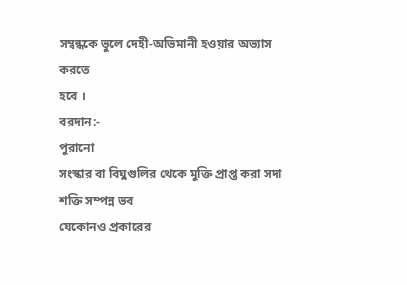সম্বন্ধকে ভুলে দেহী-অভিমানী হওয়ার অভ্যাস করতে
হবে ।
বরদান:-
পুরানো
সংস্কার বা বিঘ্নগুলির থেকে মুক্তি প্রাপ্ত করা সদা শক্তি সম্পন্ন ভব
যেকোনও প্রকারের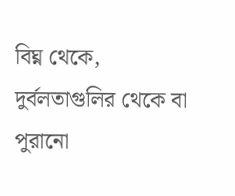বিঘ্ন থেকে, দুর্বলতাগুলির থেকে বা পুরানো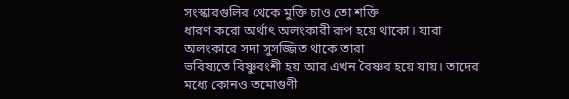সংস্কারগুলির থেকে মুক্তি চাও তো শক্তি
ধারণ করো অর্থাৎ অলংকারী রূপ হয়ে থাকো। যারা অলংকারে সদা সুসজ্জিত থাকে তারা
ভবিষ্যতে বিষ্ণুবংশী হয় আর এখন বৈষ্ণব হয়ে যায়। তাদের মধ্যে কোনও তমোগুণী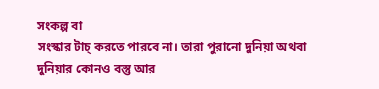সংকল্প বা
সংস্কার টাচ্ করতে পারবে না। তারা পুরানো দুনিয়া অথবা দুনিয়ার কোনও বস্তু আর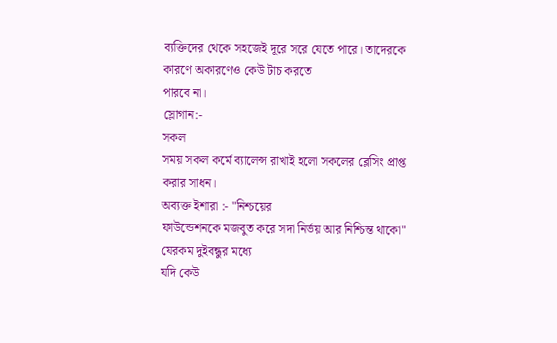ব্যক্তিদের থেকে সহজেই দূরে সরে যেতে পারে। তাদেরকে কারণে অকারণেও কেউ টাচ করতে
পারবে না।
স্লোগান:-
সকল
সময় সকল কর্মে ব্যালেন্স রাখাই হলো সকলের ব্লেসিং প্রাপ্ত করার সাধন।
অব্যক্ত ইশারা :- "নিশ্চয়ের
ফাউন্ডেশনকে মজবুত করে সদা নির্ভয় আর নিশ্চিন্ত থাকো"
যেরকম দুইবন্ধুর মধ্যে
যদি কেউ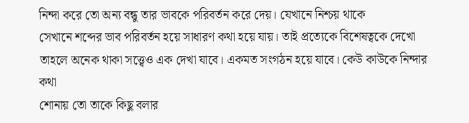নিন্দা করে তো অন্য বন্ধু তার ভাবকে পরিবর্তন করে দেয়। যেখানে নিশ্চয় থাকে
সেখানে শব্দের ভাব পরিবর্তন হয়ে সাধারণ কথা হয়ে যায়। তাই প্রত্যেকে বিশেষত্বকে দেখো
তাহলে অনেক থাকা সত্ত্বেও এক দেখা যাবে। একমত সংগঠন হয়ে যাবে। কেউ কাউকে নিন্দার কথা
শোনায় তো তাকে কিছু বলার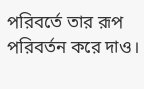পরিবর্তে তার রূপ পরিবর্তন করে দাও।